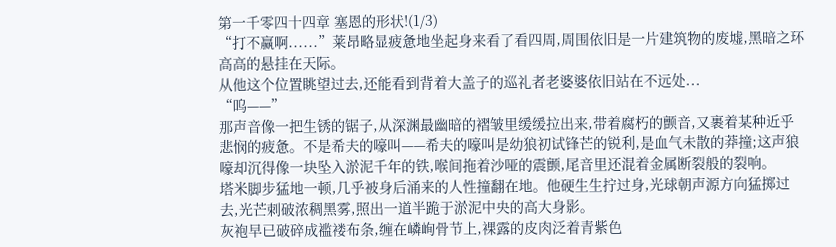第一千零四十四章 塞恩的形状!(1/3)
“打不赢啊......”莱昂略显疲惫地坐起身来看了看四周,周围依旧是一片建筑物的废墟,黑暗之环高高的悬挂在天际。
从他这个位置眺望过去,还能看到背着大盖子的巡礼者老婆婆依旧站在不远处...
“呜——”
那声音像一把生锈的锯子,从深渊最幽暗的褶皱里缓缓拉出来,带着腐朽的颤音,又裹着某种近乎悲悯的疲惫。不是希夫的嚎叫——希夫的嚎叫是幼狼初试锋芒的锐利,是血气未散的莽撞;这声狼嚎却沉得像一块坠入淤泥千年的铁,喉间拖着沙哑的震颤,尾音里还混着金属断裂般的裂响。
塔米脚步猛地一顿,几乎被身后涌来的人性撞翻在地。他硬生生拧过身,光球朝声源方向猛掷过去,光芒刺破浓稠黑雾,照出一道半跪于淤泥中央的高大身影。
灰袍早已破碎成褴褛布条,缠在嶙峋骨节上,裸露的皮肉泛着青紫色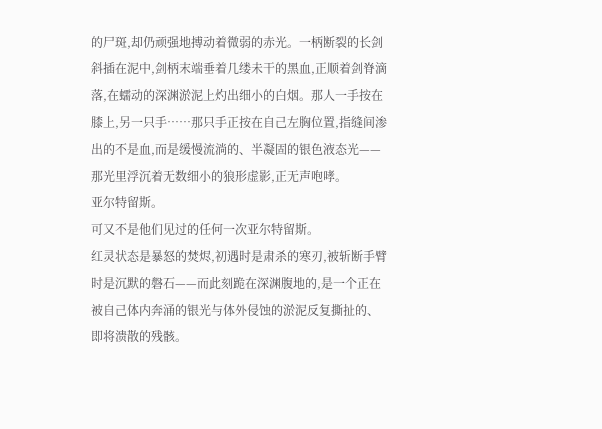的尸斑,却仍顽强地搏动着微弱的赤光。一柄断裂的长剑斜插在泥中,剑柄末端垂着几缕未干的黑血,正顺着剑脊滴落,在蠕动的深渊淤泥上灼出细小的白烟。那人一手按在膝上,另一只手……那只手正按在自己左胸位置,指缝间渗出的不是血,而是缓慢流淌的、半凝固的银色液态光——那光里浮沉着无数细小的狼形虚影,正无声咆哮。
亚尔特留斯。
可又不是他们见过的任何一次亚尔特留斯。
红灵状态是暴怒的焚烬,初遇时是肃杀的寒刃,被斩断手臂时是沉默的磐石——而此刻跪在深渊腹地的,是一个正在被自己体内奔涌的银光与体外侵蚀的淤泥反复撕扯的、即将溃散的残骸。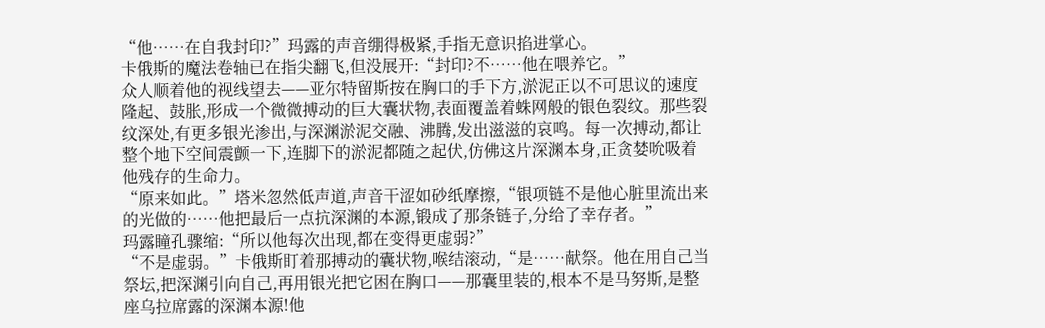“他……在自我封印?”玛露的声音绷得极紧,手指无意识掐进掌心。
卡俄斯的魔法卷轴已在指尖翻飞,但没展开:“封印?不……他在喂养它。”
众人顺着他的视线望去——亚尔特留斯按在胸口的手下方,淤泥正以不可思议的速度隆起、鼓胀,形成一个微微搏动的巨大囊状物,表面覆盖着蛛网般的银色裂纹。那些裂纹深处,有更多银光渗出,与深渊淤泥交融、沸腾,发出滋滋的哀鸣。每一次搏动,都让整个地下空间震颤一下,连脚下的淤泥都随之起伏,仿佛这片深渊本身,正贪婪吮吸着他残存的生命力。
“原来如此。”塔米忽然低声道,声音干涩如砂纸摩擦,“银项链不是他心脏里流出来的光做的……他把最后一点抗深渊的本源,锻成了那条链子,分给了幸存者。”
玛露瞳孔骤缩:“所以他每次出现,都在变得更虚弱?”
“不是虚弱。”卡俄斯盯着那搏动的囊状物,喉结滚动,“是……献祭。他在用自己当祭坛,把深渊引向自己,再用银光把它困在胸口——那囊里装的,根本不是马努斯,是整座乌拉席露的深渊本源!他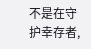不是在守护幸存者,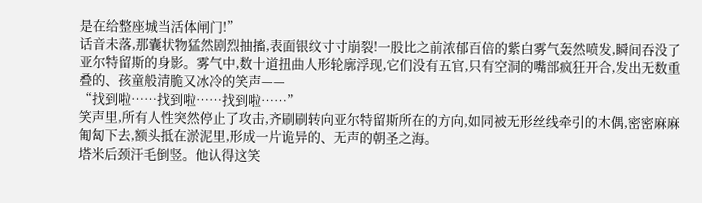是在给整座城当活体闸门!”
话音未落,那囊状物猛然剧烈抽搐,表面银纹寸寸崩裂!一股比之前浓郁百倍的紫白雾气轰然喷发,瞬间吞没了亚尔特留斯的身影。雾气中,数十道扭曲人形轮廓浮现,它们没有五官,只有空洞的嘴部疯狂开合,发出无数重叠的、孩童般清脆又冰冷的笑声——
“找到啦……找到啦……找到啦……”
笑声里,所有人性突然停止了攻击,齐刷刷转向亚尔特留斯所在的方向,如同被无形丝线牵引的木偶,密密麻麻匍匐下去,额头抵在淤泥里,形成一片诡异的、无声的朝圣之海。
塔米后颈汗毛倒竖。他认得这笑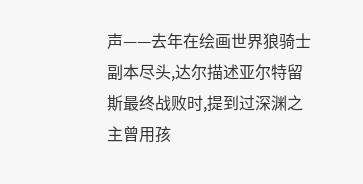声——去年在绘画世界狼骑士副本尽头,达尔描述亚尔特留斯最终战败时,提到过深渊之主曾用孩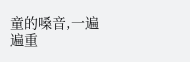童的嗓音,一遍遍重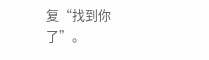复“找到你了”。